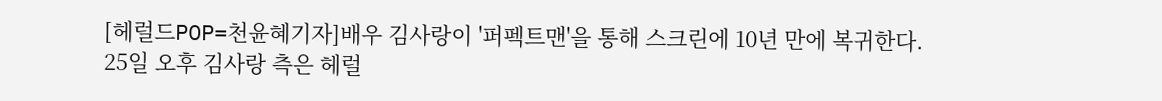[헤럴드POP=천윤혜기자]배우 김사랑이 '퍼펙트맨'을 통해 스크린에 10년 만에 복귀한다.
25일 오후 김사랑 측은 헤럴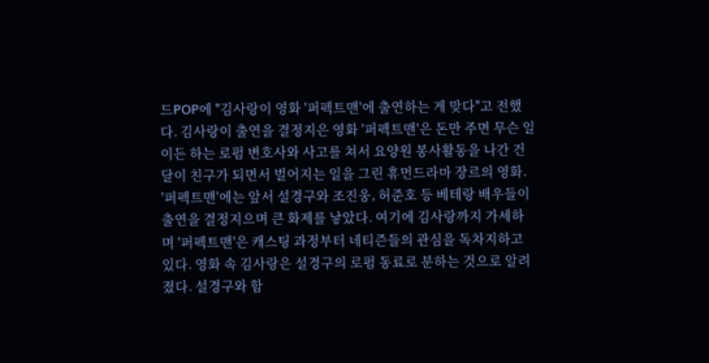드POP에 "김사랑이 영화 '퍼펙트맨'에 출연하는 게 맞다"고 전했다. 김사랑이 출연을 결정지은 영화 '퍼펙트맨'은 돈만 주면 무슨 일이든 하는 로펌 변호사와 사고를 쳐서 요양원 봉사활동을 나간 건달이 친구가 되면서 벌어지는 일을 그린 휴먼드라마 장르의 영화.
'퍼펙트맨'에는 앞서 설경구와 조진웅, 허준호 등 베테랑 배우들이 출연을 결정지으며 큰 화제를 낳았다. 여기에 김사랑까지 가세하며 '퍼펙트맨'은 캐스팅 과정부터 네티즌들의 관심을 독차지하고 있다. 영화 속 김사랑은 설경구의 로펌 동료로 분하는 것으로 알려졌다. 설경구와 함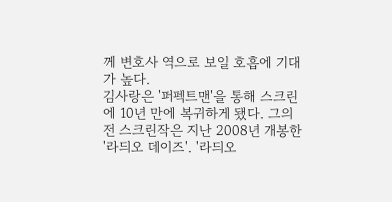께 변호사 역으로 보일 호흡에 기대가 높다.
김사랑은 '퍼펙트맨'을 통해 스크린에 10년 만에 복귀하게 됐다. 그의 전 스크린작은 지난 2008년 개봉한 '라듸오 데이즈'. '라듸오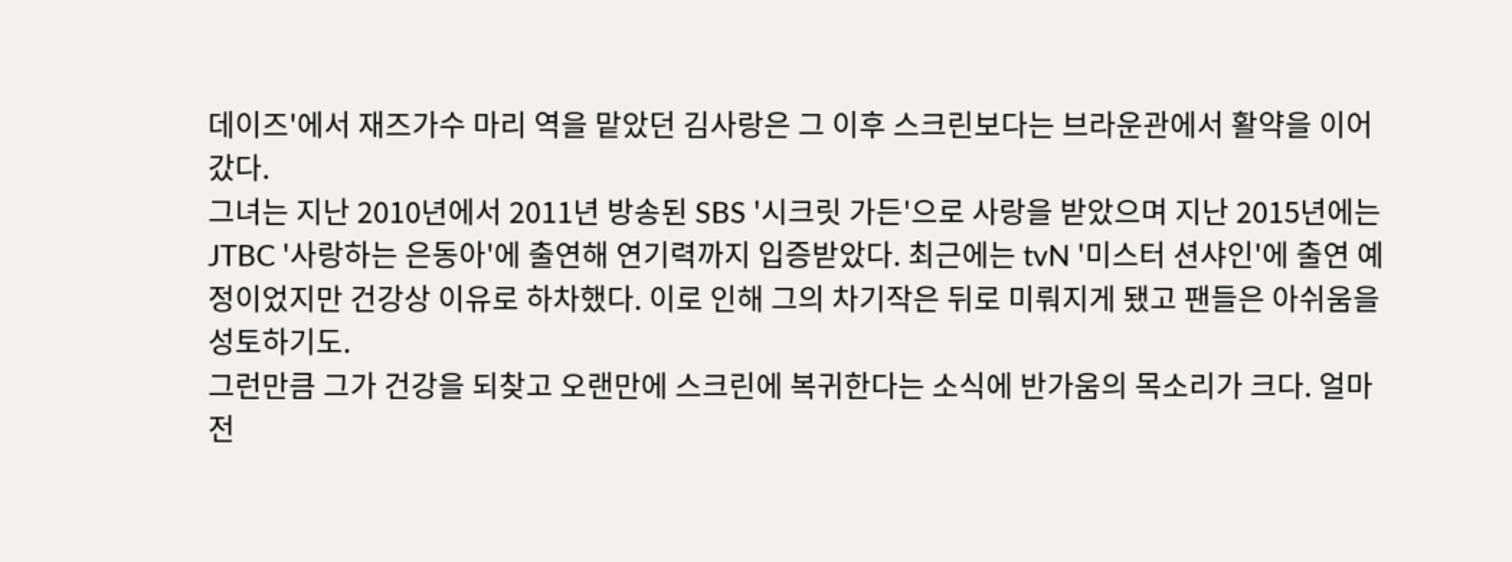데이즈'에서 재즈가수 마리 역을 맡았던 김사랑은 그 이후 스크린보다는 브라운관에서 활약을 이어갔다.
그녀는 지난 2010년에서 2011년 방송된 SBS '시크릿 가든'으로 사랑을 받았으며 지난 2015년에는 JTBC '사랑하는 은동아'에 출연해 연기력까지 입증받았다. 최근에는 tvN '미스터 션샤인'에 출연 예정이었지만 건강상 이유로 하차했다. 이로 인해 그의 차기작은 뒤로 미뤄지게 됐고 팬들은 아쉬움을 성토하기도.
그런만큼 그가 건강을 되찾고 오랜만에 스크린에 복귀한다는 소식에 반가움의 목소리가 크다. 얼마 전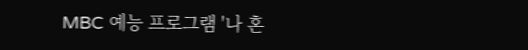MBC 예능 프로그램 '나 혼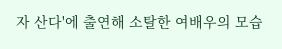자 산다'에 출연해 소탈한 여배우의 모습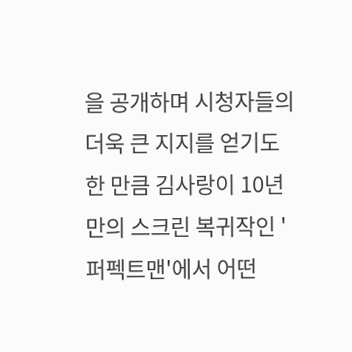을 공개하며 시청자들의 더욱 큰 지지를 얻기도 한 만큼 김사랑이 10년 만의 스크린 복귀작인 '퍼펙트맨'에서 어떤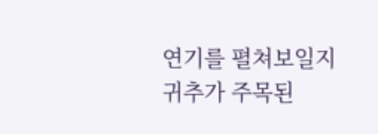연기를 펼쳐보일지 귀추가 주목된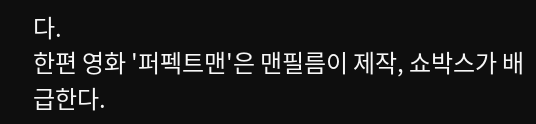다.
한편 영화 '퍼펙트맨'은 맨필름이 제작, 쇼박스가 배급한다.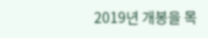2019년 개봉을 목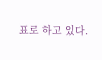표로 하고 있다.